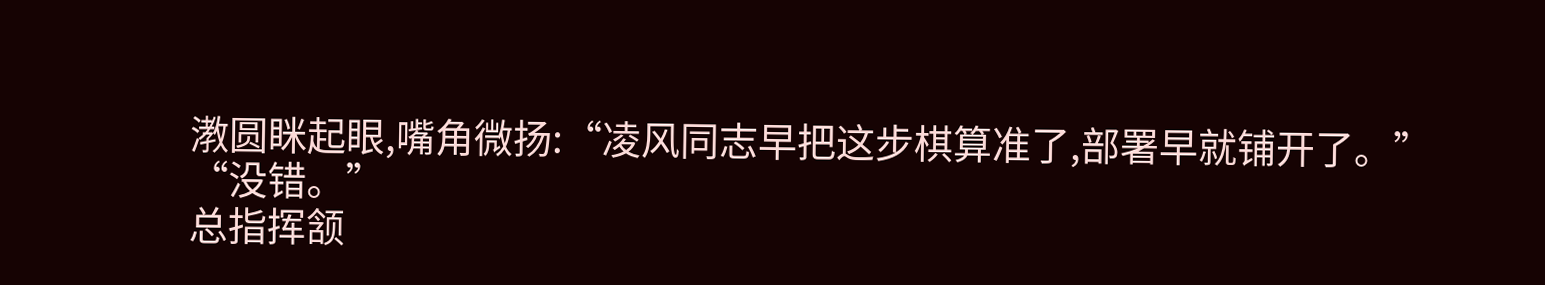漖圆眯起眼,嘴角微扬:“凌风同志早把这步棋算准了,部署早就铺开了。”
“没错。”
总指挥颔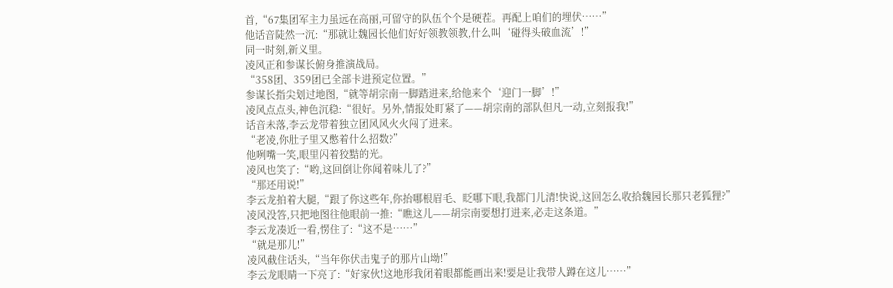首,“67集团军主力虽远在高丽,可留守的队伍个个是硬茬。再配上咱们的埋伏……”
他话音陡然一沉:“那就让魏园长他们好好领教领教,什么叫‘碰得头破血流’!”
同一时刻,新义里。
凌风正和参谋长俯身推演战局。
“358团、359团已全部卡进预定位置。”
参谋长指尖划过地图,“就等胡宗南一脚踏进来,给他来个‘迎门一脚’!”
凌风点点头,神色沉稳:“很好。另外,情报处盯紧了——胡宗南的部队但凡一动,立刻报我!”
话音未落,李云龙带着独立团风风火火闯了进来。
“老凌,你肚子里又憋着什么招数?”
他咧嘴一笑,眼里闪着狡黠的光。
凌风也笑了:“哟,这回倒让你闻着味儿了?”
“那还用说!”
李云龙拍着大腿,“跟了你这些年,你抬哪根眉毛、眨哪下眼,我都门儿清!快说,这回怎么收拾魏园长那只老狐狸?”
凌风没答,只把地图往他眼前一推:“瞧这儿——胡宗南要想打进来,必走这条道。”
李云龙凑近一看,愣住了:“这不是……”
“就是那儿!”
凌风截住话头,“当年你伏击鬼子的那片山坳!”
李云龙眼睛一下亮了:“好家伙!这地形我闭着眼都能画出来!要是让我带人蹲在这儿……”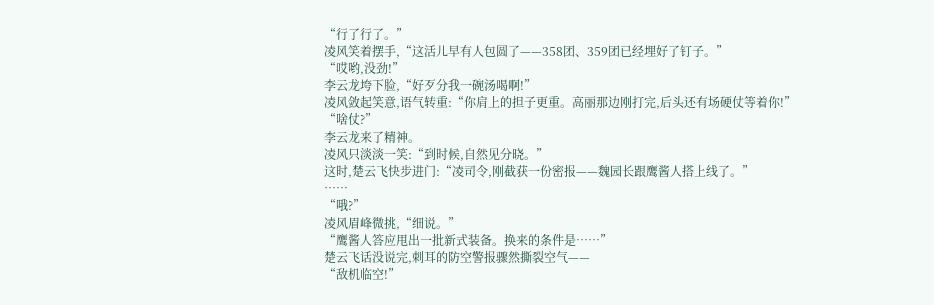“行了行了。”
凌风笑着摆手,“这活儿早有人包圆了——358团、359团已经埋好了钉子。”
“哎哟,没劲!”
李云龙垮下脸,“好歹分我一碗汤喝啊!”
凌风敛起笑意,语气转重:“你肩上的担子更重。高丽那边刚打完,后头还有场硬仗等着你!”
“啥仗?”
李云龙来了精神。
凌风只淡淡一笑:“到时候,自然见分晓。”
这时,楚云飞快步进门:“凌司令,刚截获一份密报——魏园长跟鹰酱人搭上线了。”
……
“哦?”
凌风眉峰微挑,“细说。”
“鹰酱人答应甩出一批新式装备。换来的条件是……”
楚云飞话没说完,刺耳的防空警报骤然撕裂空气——
“敌机临空!”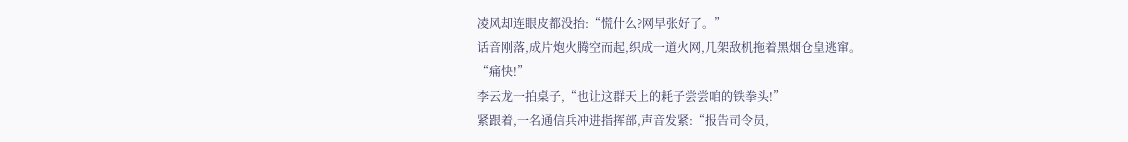凌风却连眼皮都没抬:“慌什么?网早张好了。”
话音刚落,成片炮火腾空而起,织成一道火网,几架敌机拖着黑烟仓皇逃窜。
“痛快!”
李云龙一拍桌子,“也让这群天上的耗子尝尝咱的铁拳头!”
紧跟着,一名通信兵冲进指挥部,声音发紧:“报告司令员,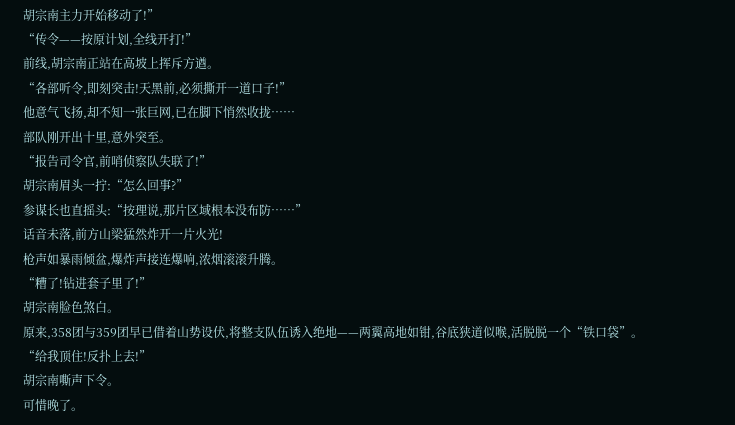胡宗南主力开始移动了!”
“传令——按原计划,全线开打!”
前线,胡宗南正站在高坡上挥斥方遒。
“各部听令,即刻突击!天黑前,必须撕开一道口子!”
他意气飞扬,却不知一张巨网,已在脚下悄然收拢……
部队刚开出十里,意外突至。
“报告司令官,前哨侦察队失联了!”
胡宗南眉头一拧:“怎么回事?”
参谋长也直摇头:“按理说,那片区域根本没布防……”
话音未落,前方山梁猛然炸开一片火光!
枪声如暴雨倾盆,爆炸声接连爆响,浓烟滚滚升腾。
“糟了!钻进套子里了!”
胡宗南脸色煞白。
原来,358团与359团早已借着山势设伏,将整支队伍诱入绝地——两翼高地如钳,谷底狭道似喉,活脱脱一个“铁口袋”。
“给我顶住!反扑上去!”
胡宗南嘶声下令。
可惜晚了。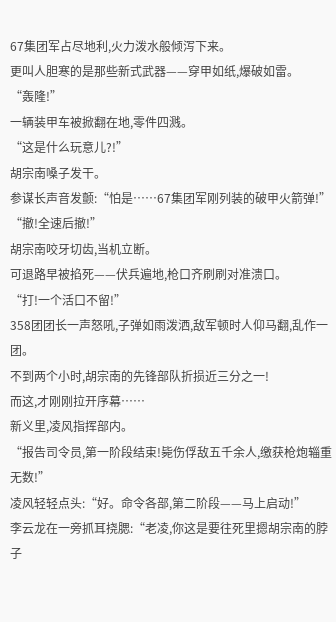67集团军占尽地利,火力泼水般倾泻下来。
更叫人胆寒的是那些新式武器——穿甲如纸,爆破如雷。
“轰隆!”
一辆装甲车被掀翻在地,零件四溅。
“这是什么玩意儿?!”
胡宗南嗓子发干。
参谋长声音发颤:“怕是……67集团军刚列装的破甲火箭弹!”
“撤!全速后撤!”
胡宗南咬牙切齿,当机立断。
可退路早被掐死——伏兵遍地,枪口齐刷刷对准溃口。
“打!一个活口不留!”
358团团长一声怒吼,子弹如雨泼洒,敌军顿时人仰马翻,乱作一团。
不到两个小时,胡宗南的先锋部队折损近三分之一!
而这,才刚刚拉开序幕……
新义里,凌风指挥部内。
“报告司令员,第一阶段结束!毙伤俘敌五千余人,缴获枪炮辎重无数!”
凌风轻轻点头:“好。命令各部,第二阶段——马上启动!”
李云龙在一旁抓耳挠腮:“老凌,你这是要往死里摁胡宗南的脖子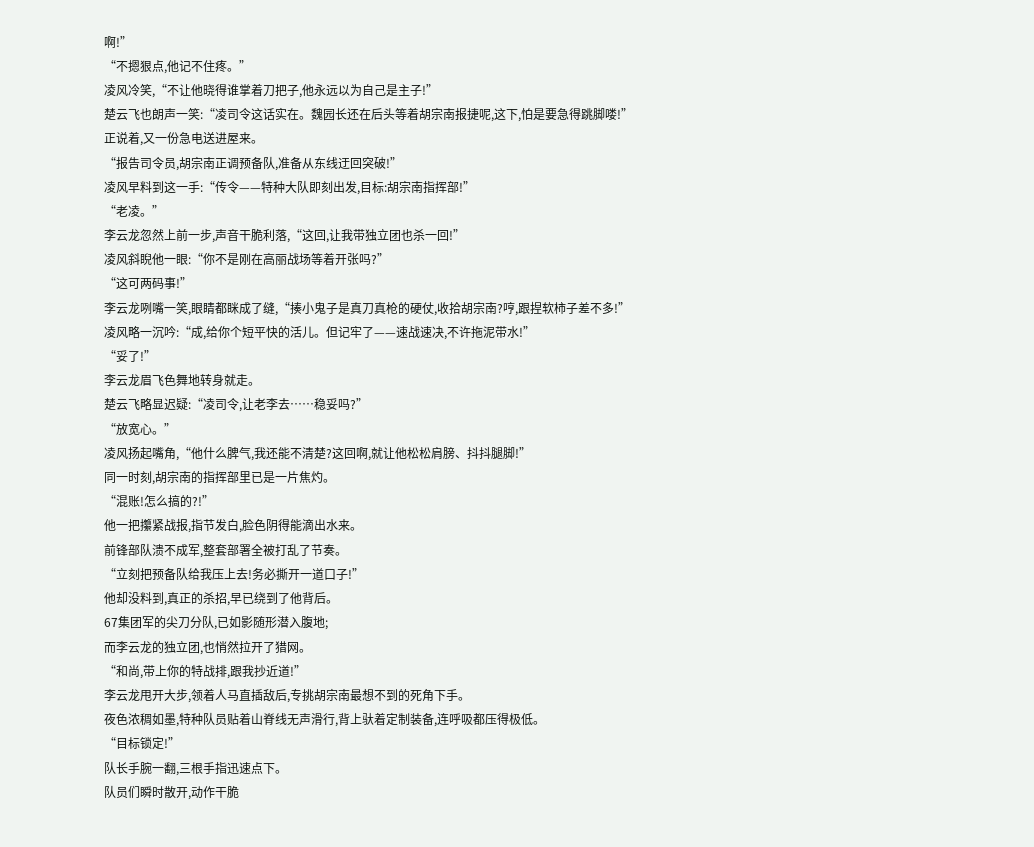啊!”
“不摁狠点,他记不住疼。”
凌风冷笑,“不让他晓得谁掌着刀把子,他永远以为自己是主子!”
楚云飞也朗声一笑:“凌司令这话实在。魏园长还在后头等着胡宗南报捷呢,这下,怕是要急得跳脚喽!”
正说着,又一份急电送进屋来。
“报告司令员,胡宗南正调预备队,准备从东线迂回突破!”
凌风早料到这一手:“传令——特种大队即刻出发,目标:胡宗南指挥部!”
“老凌。”
李云龙忽然上前一步,声音干脆利落,“这回,让我带独立团也杀一回!”
凌风斜睨他一眼:“你不是刚在高丽战场等着开张吗?”
“这可两码事!”
李云龙咧嘴一笑,眼睛都眯成了缝,“揍小鬼子是真刀真枪的硬仗,收拾胡宗南?哼,跟捏软柿子差不多!”
凌风略一沉吟:“成,给你个短平快的活儿。但记牢了——速战速决,不许拖泥带水!”
“妥了!”
李云龙眉飞色舞地转身就走。
楚云飞略显迟疑:“凌司令,让老李去……稳妥吗?”
“放宽心。”
凌风扬起嘴角,“他什么脾气,我还能不清楚?这回啊,就让他松松肩膀、抖抖腿脚!”
同一时刻,胡宗南的指挥部里已是一片焦灼。
“混账!怎么搞的?!”
他一把攥紧战报,指节发白,脸色阴得能滴出水来。
前锋部队溃不成军,整套部署全被打乱了节奏。
“立刻把预备队给我压上去!务必撕开一道口子!”
他却没料到,真正的杀招,早已绕到了他背后。
67集团军的尖刀分队,已如影随形潜入腹地;
而李云龙的独立团,也悄然拉开了猎网。
“和尚,带上你的特战排,跟我抄近道!”
李云龙甩开大步,领着人马直插敌后,专挑胡宗南最想不到的死角下手。
夜色浓稠如墨,特种队员贴着山脊线无声滑行,背上驮着定制装备,连呼吸都压得极低。
“目标锁定!”
队长手腕一翻,三根手指迅速点下。
队员们瞬时散开,动作干脆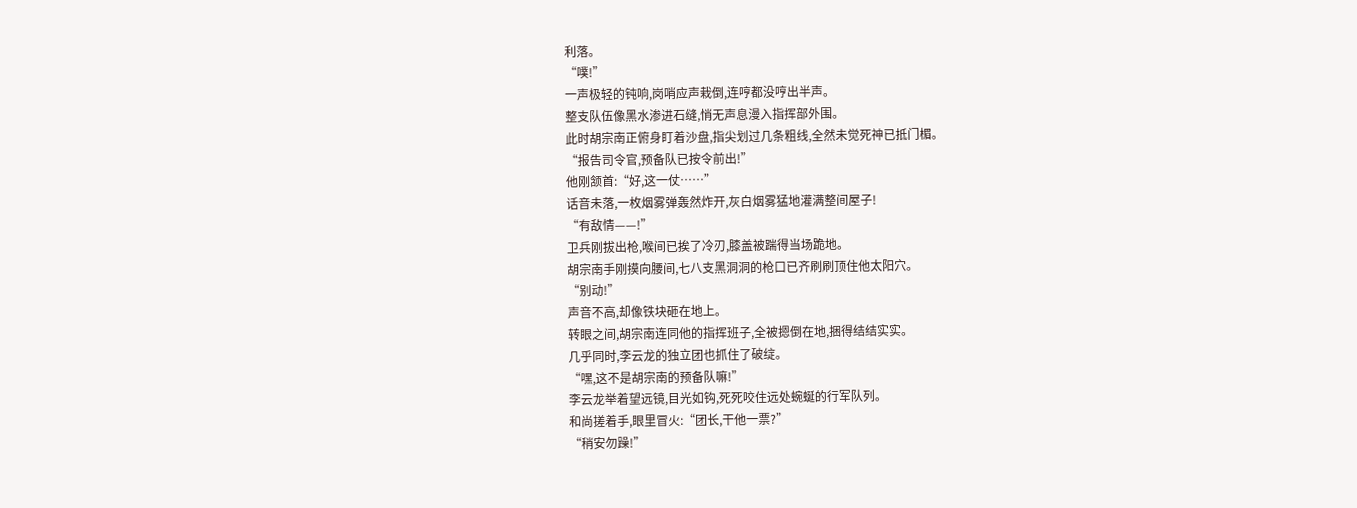利落。
“噗!”
一声极轻的钝响,岗哨应声栽倒,连哼都没哼出半声。
整支队伍像黑水渗进石缝,悄无声息漫入指挥部外围。
此时胡宗南正俯身盯着沙盘,指尖划过几条粗线,全然未觉死神已抵门楣。
“报告司令官,预备队已按令前出!”
他刚颔首:“好,这一仗……”
话音未落,一枚烟雾弹轰然炸开,灰白烟雾猛地灌满整间屋子!
“有敌情——!”
卫兵刚拔出枪,喉间已挨了冷刃,膝盖被踹得当场跪地。
胡宗南手刚摸向腰间,七八支黑洞洞的枪口已齐刷刷顶住他太阳穴。
“别动!”
声音不高,却像铁块砸在地上。
转眼之间,胡宗南连同他的指挥班子,全被摁倒在地,捆得结结实实。
几乎同时,李云龙的独立团也抓住了破绽。
“嘿,这不是胡宗南的预备队嘛!”
李云龙举着望远镜,目光如钩,死死咬住远处蜿蜒的行军队列。
和尚搓着手,眼里冒火:“团长,干他一票?”
“稍安勿躁!”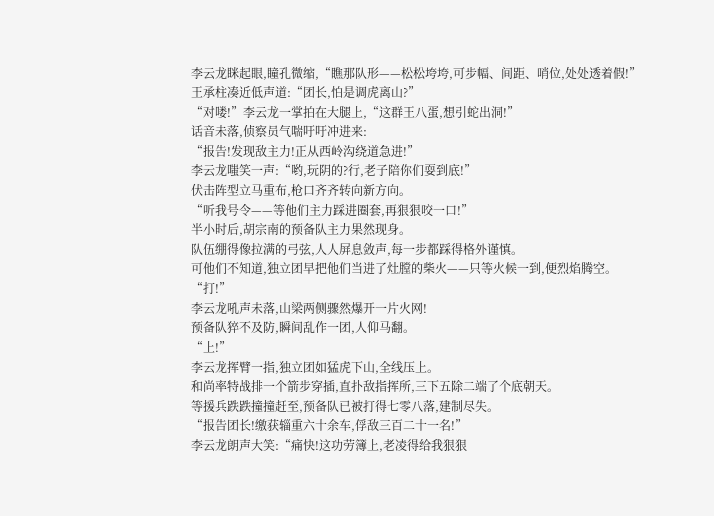李云龙眯起眼,瞳孔微缩,“瞧那队形——松松垮垮,可步幅、间距、哨位,处处透着假!”
王承柱凑近低声道:“团长,怕是调虎离山?”
“对喽!”李云龙一掌拍在大腿上,“这群王八蛋,想引蛇出洞!”
话音未落,侦察员气喘吁吁冲进来:
“报告!发现敌主力!正从西岭沟绕道急进!”
李云龙嗤笑一声:“哟,玩阴的?行,老子陪你们耍到底!”
伏击阵型立马重布,枪口齐齐转向新方向。
“听我号令——等他们主力踩进圈套,再狠狠咬一口!”
半小时后,胡宗南的预备队主力果然现身。
队伍绷得像拉满的弓弦,人人屏息敛声,每一步都踩得格外谨慎。
可他们不知道,独立团早把他们当进了灶膛的柴火——只等火候一到,便烈焰腾空。
“打!”
李云龙吼声未落,山梁两侧骤然爆开一片火网!
预备队猝不及防,瞬间乱作一团,人仰马翻。
“上!”
李云龙挥臂一指,独立团如猛虎下山,全线压上。
和尚率特战排一个箭步穿插,直扑敌指挥所,三下五除二端了个底朝天。
等援兵跌跌撞撞赶至,预备队已被打得七零八落,建制尽失。
“报告团长!缴获辎重六十余车,俘敌三百二十一名!”
李云龙朗声大笑:“痛快!这功劳簿上,老凌得给我狠狠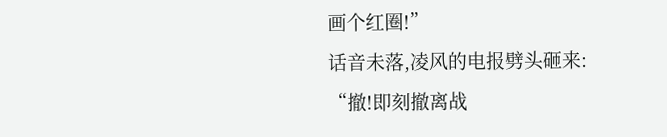画个红圈!”
话音未落,凌风的电报劈头砸来:
“撤!即刻撤离战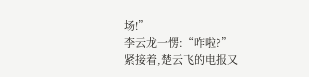场!”
李云龙一愣:“咋啦?”
紧接着,楚云飞的电报又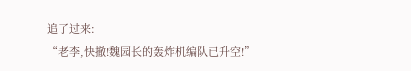追了过来:
“老李,快撤!魏园长的轰炸机编队已升空!”